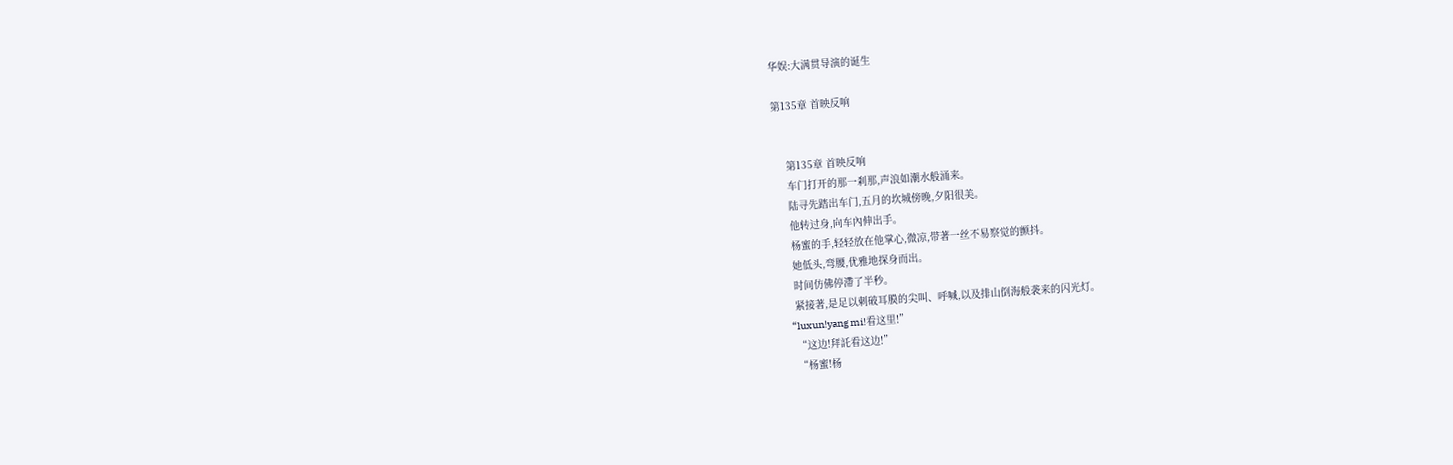华娱:大满贯导演的诞生

第135章 首映反响


    第135章 首映反响
    车门打开的那一剎那,声浪如潮水般涌来。
    陆寻先踏出车门,五月的坎城傍晚,夕阳很美。
    他转过身,向车內伸出手。
    杨蜜的手,轻轻放在他掌心,微凉,带著一丝不易察觉的颤抖。
    她低头,弯腰,优雅地探身而出。
    时间仿佛停滯了半秒。
    紧接著,是足以刺破耳膜的尖叫、呼喊,以及排山倒海般袭来的闪光灯。
    “luxun!yang mi!看这里!”
    “这边!拜託看这边!”
    “杨蜜!杨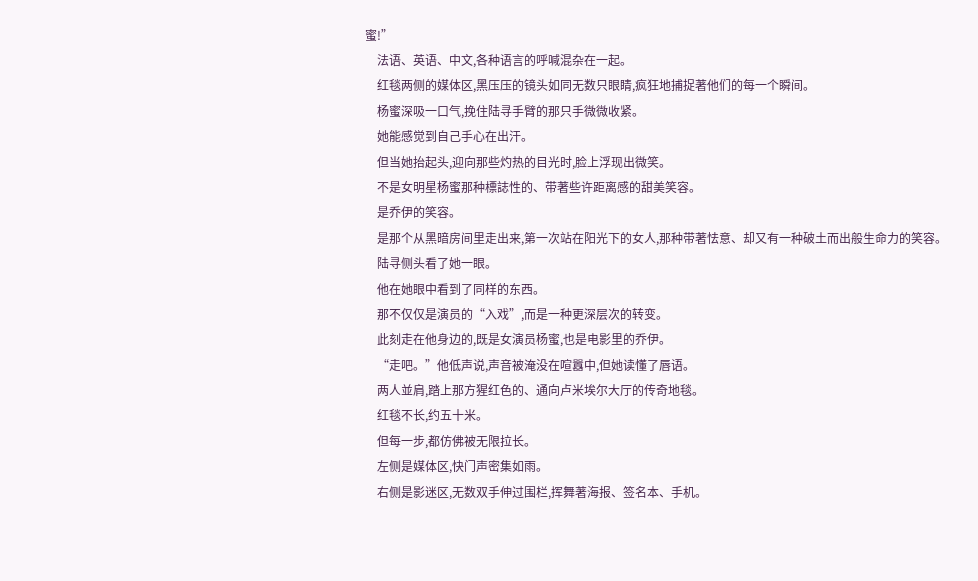蜜!”
    法语、英语、中文,各种语言的呼喊混杂在一起。
    红毯两侧的媒体区,黑压压的镜头如同无数只眼睛,疯狂地捕捉著他们的每一个瞬间。
    杨蜜深吸一口气,挽住陆寻手臂的那只手微微收紧。
    她能感觉到自己手心在出汗。
    但当她抬起头,迎向那些灼热的目光时,脸上浮现出微笑。
    不是女明星杨蜜那种標誌性的、带著些许距离感的甜美笑容。
    是乔伊的笑容。
    是那个从黑暗房间里走出来,第一次站在阳光下的女人,那种带著怯意、却又有一种破土而出般生命力的笑容。
    陆寻侧头看了她一眼。
    他在她眼中看到了同样的东西。
    那不仅仅是演员的“入戏”,而是一种更深层次的转变。
    此刻走在他身边的,既是女演员杨蜜,也是电影里的乔伊。
    “走吧。”他低声说,声音被淹没在喧囂中,但她读懂了唇语。
    两人並肩,踏上那方猩红色的、通向卢米埃尔大厅的传奇地毯。
    红毯不长,约五十米。
    但每一步,都仿佛被无限拉长。
    左侧是媒体区,快门声密集如雨。
    右侧是影迷区,无数双手伸过围栏,挥舞著海报、签名本、手机。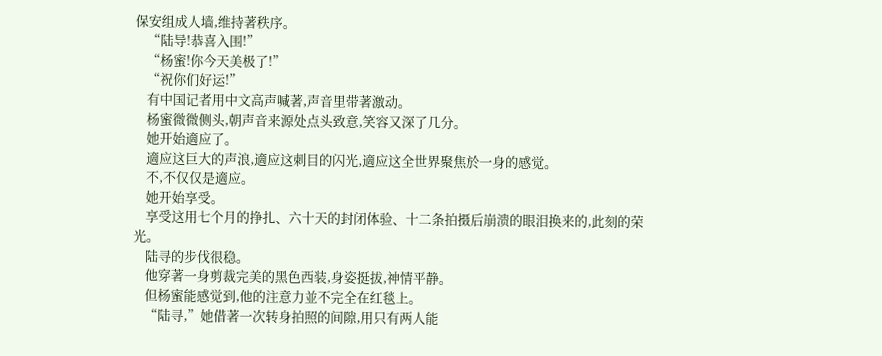保安组成人墙,维持著秩序。
    “陆导!恭喜入围!”
    “杨蜜!你今天美极了!”
    “祝你们好运!”
    有中国记者用中文高声喊著,声音里带著激动。
    杨蜜微微侧头,朝声音来源处点头致意,笑容又深了几分。
    她开始適应了。
    適应这巨大的声浪,適应这刺目的闪光,適应这全世界聚焦於一身的感觉。
    不,不仅仅是適应。
    她开始享受。
    享受这用七个月的挣扎、六十天的封闭体验、十二条拍摄后崩溃的眼泪换来的,此刻的荣光。
    陆寻的步伐很稳。
    他穿著一身剪裁完美的黑色西装,身姿挺拔,神情平静。
    但杨蜜能感觉到,他的注意力並不完全在红毯上。
    “陆寻,”她借著一次转身拍照的间隙,用只有两人能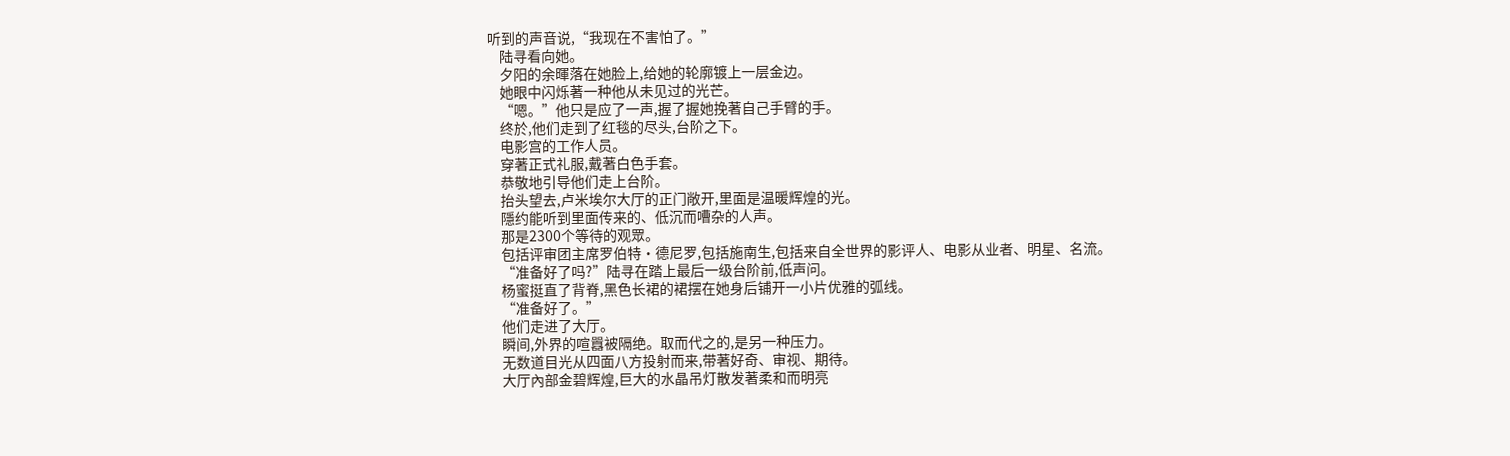听到的声音说,“我现在不害怕了。”
    陆寻看向她。
    夕阳的余暉落在她脸上,给她的轮廓镀上一层金边。
    她眼中闪烁著一种他从未见过的光芒。
    “嗯。”他只是应了一声,握了握她挽著自己手臂的手。
    终於,他们走到了红毯的尽头,台阶之下。
    电影宫的工作人员。
    穿著正式礼服,戴著白色手套。
    恭敬地引导他们走上台阶。
    抬头望去,卢米埃尔大厅的正门敞开,里面是温暖辉煌的光。
    隱约能听到里面传来的、低沉而嘈杂的人声。
    那是2300个等待的观眾。
    包括评审团主席罗伯特·德尼罗,包括施南生,包括来自全世界的影评人、电影从业者、明星、名流。
    “准备好了吗?”陆寻在踏上最后一级台阶前,低声问。
    杨蜜挺直了背脊,黑色长裙的裙摆在她身后铺开一小片优雅的弧线。
    “准备好了。”
    他们走进了大厅。
    瞬间,外界的喧囂被隔绝。取而代之的,是另一种压力。
    无数道目光从四面八方投射而来,带著好奇、审视、期待。
    大厅內部金碧辉煌,巨大的水晶吊灯散发著柔和而明亮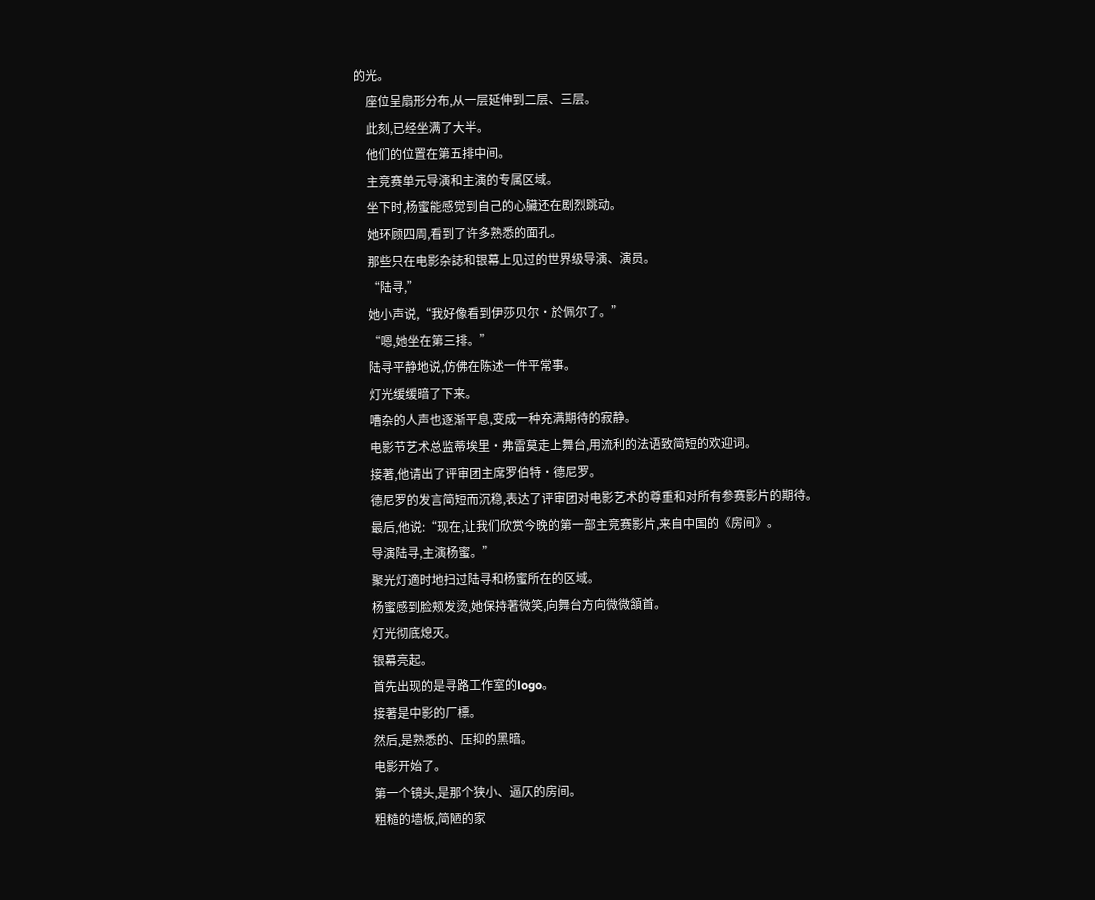的光。
    座位呈扇形分布,从一层延伸到二层、三层。
    此刻,已经坐满了大半。
    他们的位置在第五排中间。
    主竞赛单元导演和主演的专属区域。
    坐下时,杨蜜能感觉到自己的心臟还在剧烈跳动。
    她环顾四周,看到了许多熟悉的面孔。
    那些只在电影杂誌和银幕上见过的世界级导演、演员。
    “陆寻,”
    她小声说,“我好像看到伊莎贝尔·於佩尔了。”
    “嗯,她坐在第三排。”
    陆寻平静地说,仿佛在陈述一件平常事。
    灯光缓缓暗了下来。
    嘈杂的人声也逐渐平息,变成一种充满期待的寂静。
    电影节艺术总监蒂埃里·弗雷莫走上舞台,用流利的法语致简短的欢迎词。
    接著,他请出了评审团主席罗伯特·德尼罗。
    德尼罗的发言简短而沉稳,表达了评审团对电影艺术的尊重和对所有参赛影片的期待。
    最后,他说:“现在,让我们欣赏今晚的第一部主竞赛影片,来自中国的《房间》。
    导演陆寻,主演杨蜜。”
    聚光灯適时地扫过陆寻和杨蜜所在的区域。
    杨蜜感到脸颊发烫,她保持著微笑,向舞台方向微微頷首。
    灯光彻底熄灭。
    银幕亮起。
    首先出现的是寻路工作室的logo。
    接著是中影的厂標。
    然后,是熟悉的、压抑的黑暗。
    电影开始了。
    第一个镜头,是那个狭小、逼仄的房间。
    粗糙的墙板,简陋的家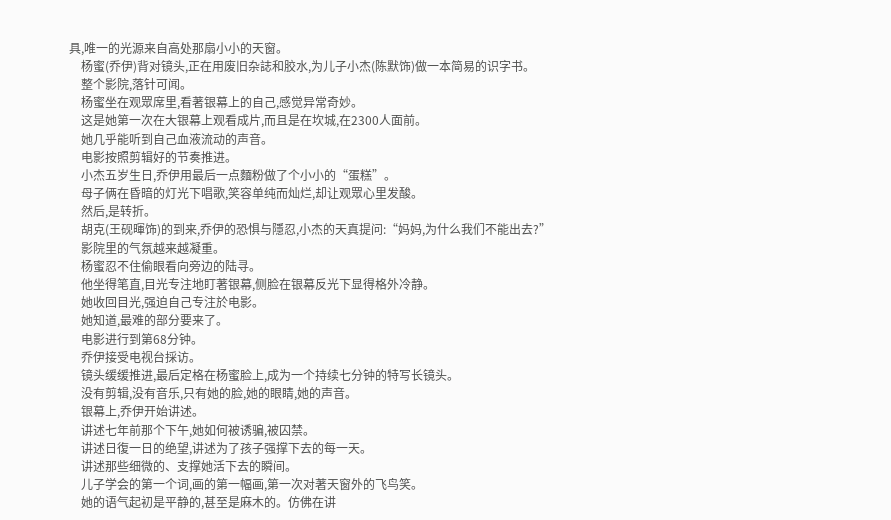具,唯一的光源来自高处那扇小小的天窗。
    杨蜜(乔伊)背对镜头,正在用废旧杂誌和胶水,为儿子小杰(陈默饰)做一本简易的识字书。
    整个影院,落针可闻。
    杨蜜坐在观眾席里,看著银幕上的自己,感觉异常奇妙。
    这是她第一次在大银幕上观看成片,而且是在坎城,在2300人面前。
    她几乎能听到自己血液流动的声音。
    电影按照剪辑好的节奏推进。
    小杰五岁生日,乔伊用最后一点麵粉做了个小小的“蛋糕”。
    母子俩在昏暗的灯光下唱歌,笑容单纯而灿烂,却让观眾心里发酸。
    然后,是转折。
    胡克(王砚暉饰)的到来,乔伊的恐惧与隱忍,小杰的天真提问:“妈妈,为什么我们不能出去?”
    影院里的气氛越来越凝重。
    杨蜜忍不住偷眼看向旁边的陆寻。
    他坐得笔直,目光专注地盯著银幕,侧脸在银幕反光下显得格外冷静。
    她收回目光,强迫自己专注於电影。
    她知道,最难的部分要来了。
    电影进行到第68分钟。
    乔伊接受电视台採访。
    镜头缓缓推进,最后定格在杨蜜脸上,成为一个持续七分钟的特写长镜头。
    没有剪辑,没有音乐,只有她的脸,她的眼睛,她的声音。
    银幕上,乔伊开始讲述。
    讲述七年前那个下午,她如何被诱骗,被囚禁。
    讲述日復一日的绝望,讲述为了孩子强撑下去的每一天。
    讲述那些细微的、支撑她活下去的瞬间。
    儿子学会的第一个词,画的第一幅画,第一次对著天窗外的飞鸟笑。
    她的语气起初是平静的,甚至是麻木的。仿佛在讲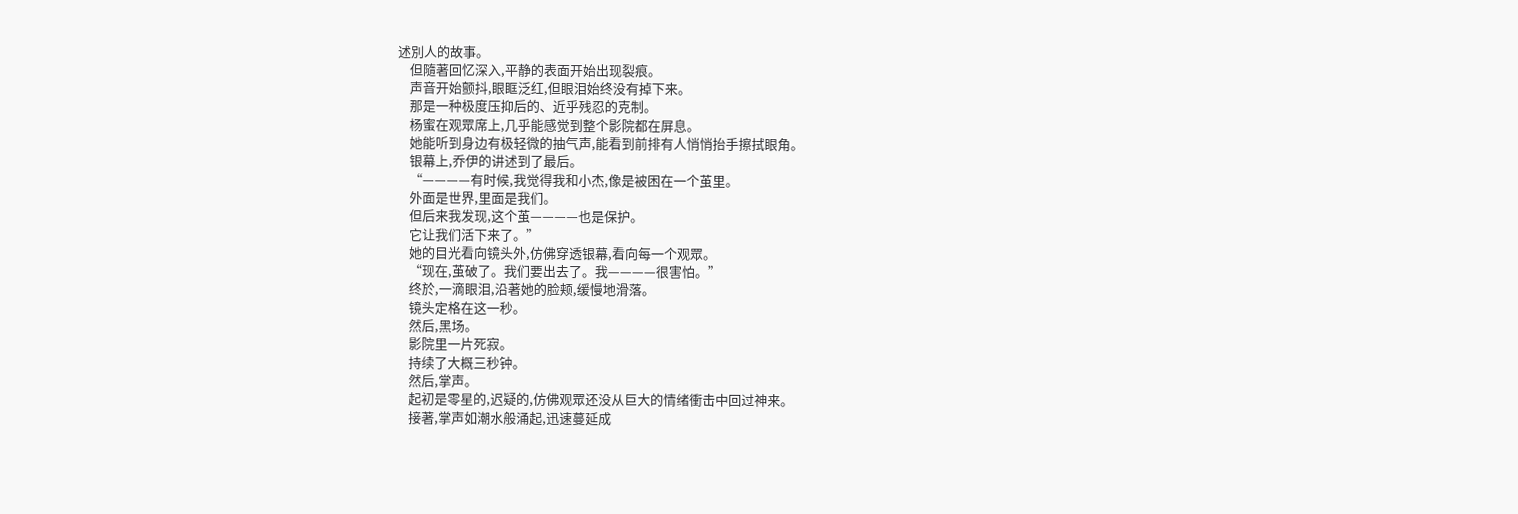述別人的故事。
    但隨著回忆深入,平静的表面开始出现裂痕。
    声音开始颤抖,眼眶泛红,但眼泪始终没有掉下来。
    那是一种极度压抑后的、近乎残忍的克制。
    杨蜜在观眾席上,几乎能感觉到整个影院都在屏息。
    她能听到身边有极轻微的抽气声,能看到前排有人悄悄抬手擦拭眼角。
    银幕上,乔伊的讲述到了最后。
    “————有时候,我觉得我和小杰,像是被困在一个茧里。
    外面是世界,里面是我们。
    但后来我发现,这个茧————也是保护。
    它让我们活下来了。”
    她的目光看向镜头外,仿佛穿透银幕,看向每一个观眾。
    “现在,茧破了。我们要出去了。我————很害怕。”
    终於,一滴眼泪,沿著她的脸颊,缓慢地滑落。
    镜头定格在这一秒。
    然后,黑场。
    影院里一片死寂。
    持续了大概三秒钟。
    然后,掌声。
    起初是零星的,迟疑的,仿佛观眾还没从巨大的情绪衝击中回过神来。
    接著,掌声如潮水般涌起,迅速蔓延成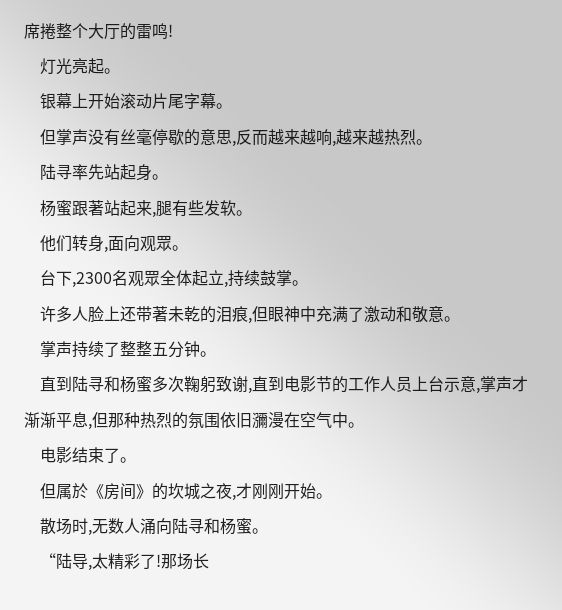席捲整个大厅的雷鸣!
    灯光亮起。
    银幕上开始滚动片尾字幕。
    但掌声没有丝毫停歇的意思,反而越来越响,越来越热烈。
    陆寻率先站起身。
    杨蜜跟著站起来,腿有些发软。
    他们转身,面向观眾。
    台下,2300名观眾全体起立,持续鼓掌。
    许多人脸上还带著未乾的泪痕,但眼神中充满了激动和敬意。
    掌声持续了整整五分钟。
    直到陆寻和杨蜜多次鞠躬致谢,直到电影节的工作人员上台示意,掌声才渐渐平息,但那种热烈的氛围依旧瀰漫在空气中。
    电影结束了。
    但属於《房间》的坎城之夜,才刚刚开始。
    散场时,无数人涌向陆寻和杨蜜。
    “陆导,太精彩了!那场长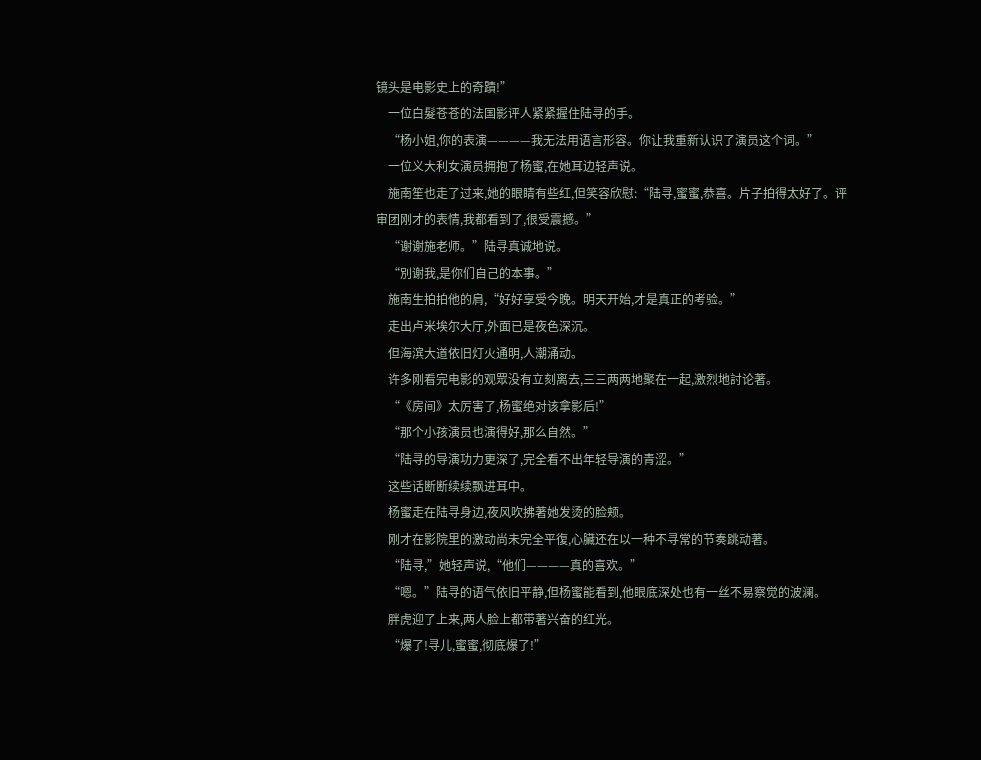镜头是电影史上的奇蹟!”
    一位白髮苍苍的法国影评人紧紧握住陆寻的手。
    “杨小姐,你的表演————我无法用语言形容。你让我重新认识了演员这个词。”
    一位义大利女演员拥抱了杨蜜,在她耳边轻声说。
    施南笙也走了过来,她的眼睛有些红,但笑容欣慰:“陆寻,蜜蜜,恭喜。片子拍得太好了。评审团刚才的表情,我都看到了,很受震撼。”
    “谢谢施老师。”陆寻真诚地说。
    “別谢我,是你们自己的本事。”
    施南生拍拍他的肩,“好好享受今晚。明天开始,才是真正的考验。”
    走出卢米埃尔大厅,外面已是夜色深沉。
    但海滨大道依旧灯火通明,人潮涌动。
    许多刚看完电影的观眾没有立刻离去,三三两两地聚在一起,激烈地討论著。
    “《房间》太厉害了,杨蜜绝对该拿影后!”
    “那个小孩演员也演得好,那么自然。”
    “陆寻的导演功力更深了,完全看不出年轻导演的青涩。”
    这些话断断续续飘进耳中。
    杨蜜走在陆寻身边,夜风吹拂著她发烫的脸颊。
    刚才在影院里的激动尚未完全平復,心臟还在以一种不寻常的节奏跳动著。
    “陆寻,”她轻声说,“他们————真的喜欢。”
    “嗯。”陆寻的语气依旧平静,但杨蜜能看到,他眼底深处也有一丝不易察觉的波澜。
    胖虎迎了上来,两人脸上都带著兴奋的红光。
    “爆了!寻儿,蜜蜜,彻底爆了!”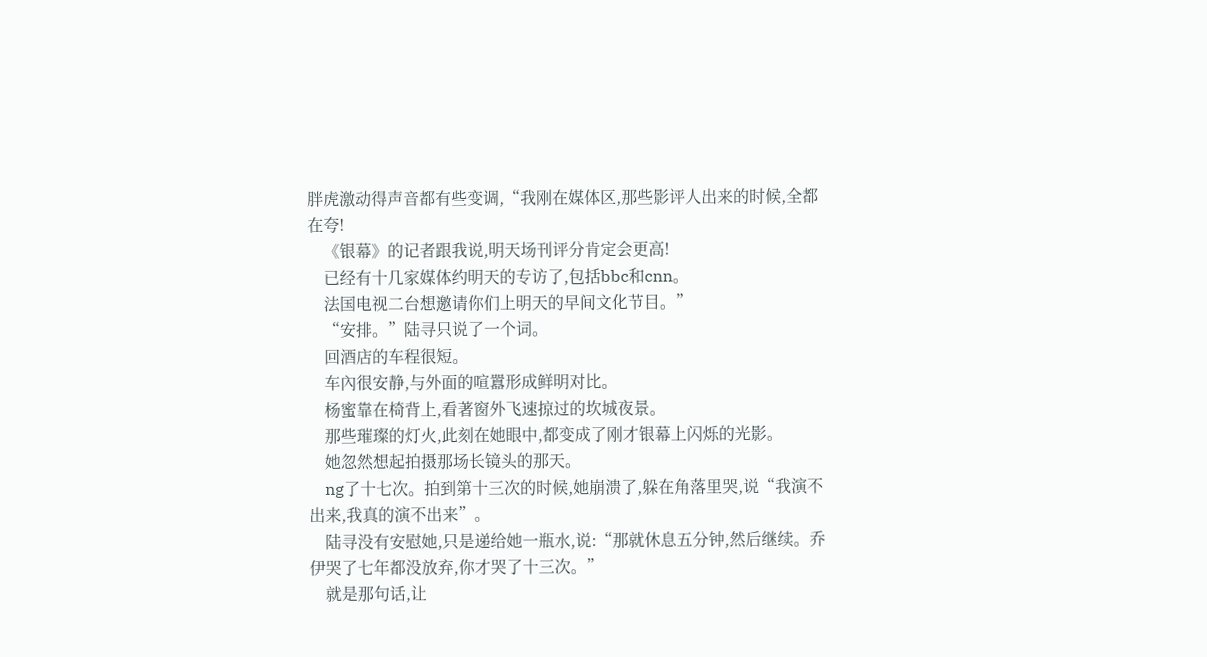胖虎激动得声音都有些变调,“我刚在媒体区,那些影评人出来的时候,全都在夸!
    《银幕》的记者跟我说,明天场刊评分肯定会更高!
    已经有十几家媒体约明天的专访了,包括bbc和cnn。
    法国电视二台想邀请你们上明天的早间文化节目。”
    “安排。”陆寻只说了一个词。
    回酒店的车程很短。
    车內很安静,与外面的喧囂形成鲜明对比。
    杨蜜靠在椅背上,看著窗外飞速掠过的坎城夜景。
    那些璀璨的灯火,此刻在她眼中,都变成了刚才银幕上闪烁的光影。
    她忽然想起拍摄那场长镜头的那天。
    ng了十七次。拍到第十三次的时候,她崩溃了,躲在角落里哭,说“我演不出来,我真的演不出来”。
    陆寻没有安慰她,只是递给她一瓶水,说:“那就休息五分钟,然后继续。乔伊哭了七年都没放弃,你才哭了十三次。”
    就是那句话,让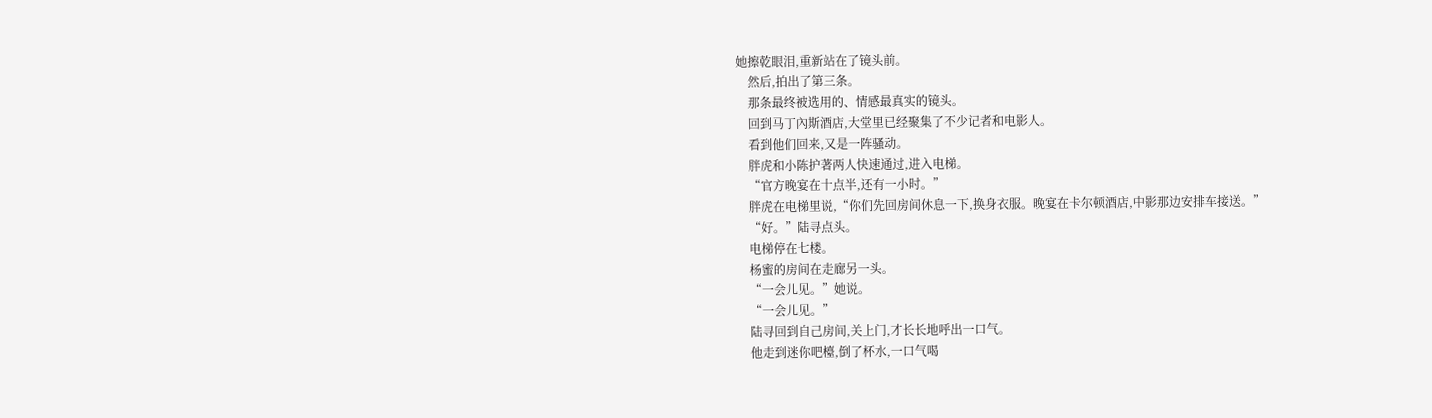她擦乾眼泪,重新站在了镜头前。
    然后,拍出了第三条。
    那条最终被选用的、情感最真实的镜头。
    回到马丁內斯酒店,大堂里已经聚集了不少记者和电影人。
    看到他们回来,又是一阵骚动。
    胖虎和小陈护著两人快速通过,进入电梯。
    “官方晚宴在十点半,还有一小时。”
    胖虎在电梯里说,“你们先回房间休息一下,换身衣服。晚宴在卡尔顿酒店,中影那边安排车接送。”
    “好。”陆寻点头。
    电梯停在七楼。
    杨蜜的房间在走廊另一头。
    “一会儿见。”她说。
    “一会儿见。”
    陆寻回到自己房间,关上门,才长长地呼出一口气。
    他走到迷你吧檯,倒了杯水,一口气喝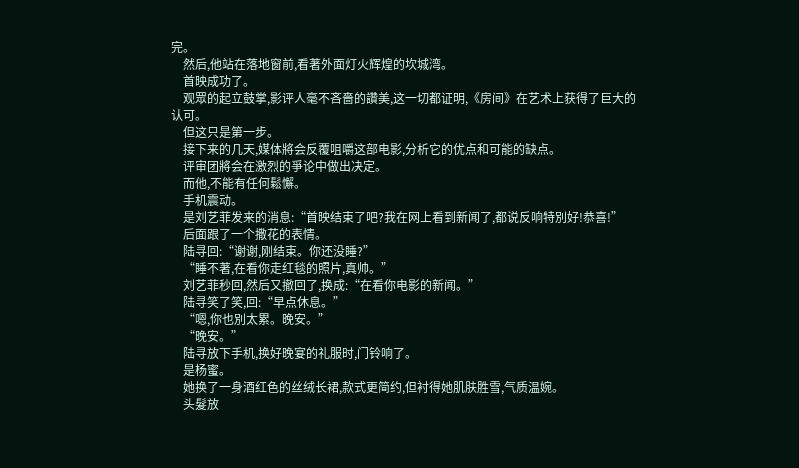完。
    然后,他站在落地窗前,看著外面灯火辉煌的坎城湾。
    首映成功了。
    观眾的起立鼓掌,影评人毫不吝嗇的讚美,这一切都证明,《房间》在艺术上获得了巨大的认可。
    但这只是第一步。
    接下来的几天,媒体將会反覆咀嚼这部电影,分析它的优点和可能的缺点。
    评审团將会在激烈的爭论中做出决定。
    而他,不能有任何鬆懈。
    手机震动。
    是刘艺菲发来的消息:“首映结束了吧?我在网上看到新闻了,都说反响特別好!恭喜!”
    后面跟了一个撒花的表情。
    陆寻回:“谢谢,刚结束。你还没睡?”
    “睡不著,在看你走红毯的照片,真帅。”
    刘艺菲秒回,然后又撤回了,换成:“在看你电影的新闻。”
    陆寻笑了笑,回:“早点休息。”
    “嗯,你也別太累。晚安。”
    “晚安。”
    陆寻放下手机,换好晚宴的礼服时,门铃响了。
    是杨蜜。
    她换了一身酒红色的丝绒长裙,款式更简约,但衬得她肌肤胜雪,气质温婉。
    头髮放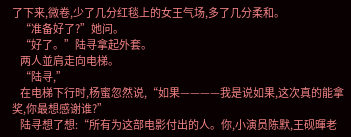了下来,微卷,少了几分红毯上的女王气场,多了几分柔和。
    “准备好了?”她问。
    “好了。”陆寻拿起外套。
    两人並肩走向电梯。
    “陆寻,”
    在电梯下行时,杨蜜忽然说,“如果————我是说如果,这次真的能拿奖,你最想感谢谁?”
    陆寻想了想:“所有为这部电影付出的人。你,小演员陈默,王砚暉老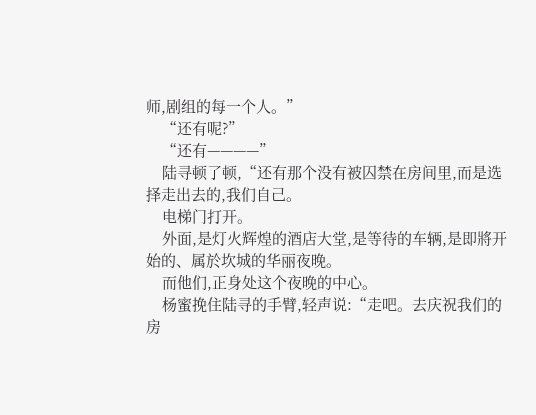师,剧组的每一个人。”
    “还有呢?”
    “还有————”
    陆寻顿了顿,“还有那个没有被囚禁在房间里,而是选择走出去的,我们自己。
    电梯门打开。
    外面,是灯火辉煌的酒店大堂,是等待的车辆,是即將开始的、属於坎城的华丽夜晚。
    而他们,正身处这个夜晚的中心。
    杨蜜挽住陆寻的手臂,轻声说:“走吧。去庆祝我们的房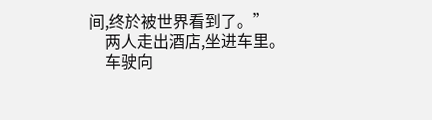间,终於被世界看到了。”
    两人走出酒店,坐进车里。
    车驶向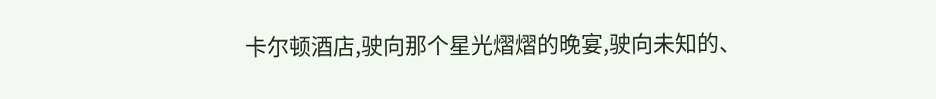卡尔顿酒店,驶向那个星光熠熠的晚宴,驶向未知的、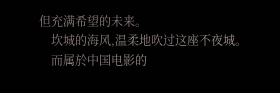但充满希望的未来。
    坎城的海风,温柔地吹过这座不夜城。
    而属於中国电影的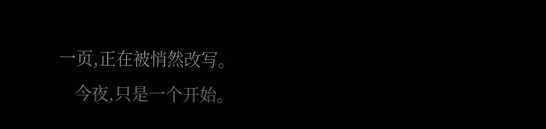一页,正在被悄然改写。
    今夜,只是一个开始。